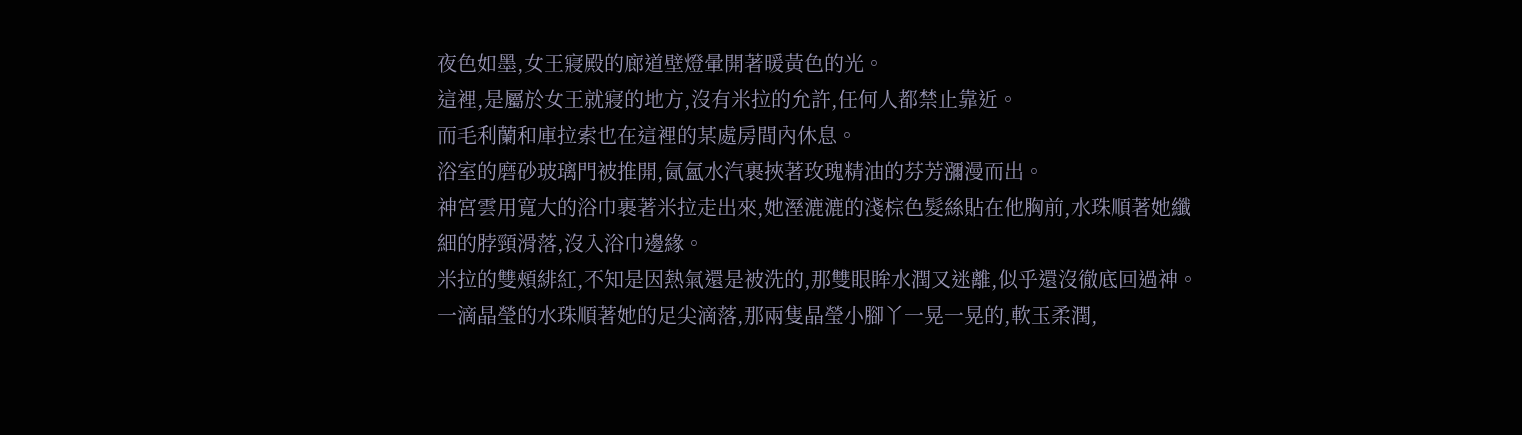夜色如墨,女王寢殿的廊道壁燈暈開著暖黃色的光。
這裡,是屬於女王就寢的地方,沒有米拉的允許,任何人都禁止靠近。
而毛利蘭和庫拉索也在這裡的某處房間內休息。
浴室的磨砂玻璃門被推開,氤氳水汽裹挾著玫瑰精油的芬芳瀰漫而出。
神宮雲用寬大的浴巾裹著米拉走出來,她溼漉漉的淺棕色髮絲貼在他胸前,水珠順著她纖細的脖頸滑落,沒入浴巾邊緣。
米拉的雙頰緋紅,不知是因熱氣還是被洗的,那雙眼眸水潤又迷離,似乎還沒徹底回過神。
一滴晶瑩的水珠順著她的足尖滴落,那兩隻晶瑩小腳丫一晃一晃的,軟玉柔潤,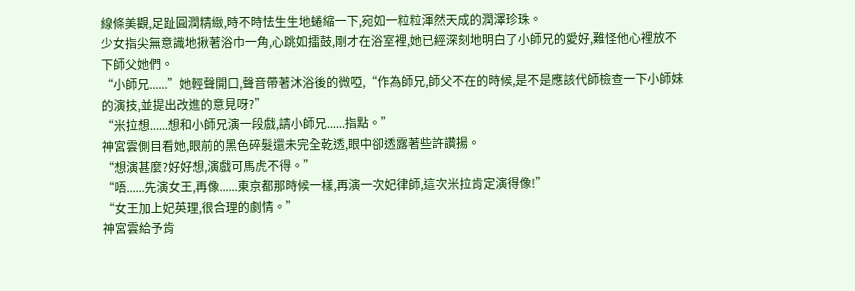線條美觀,足趾圓潤精緻,時不時怯生生地蜷縮一下,宛如一粒粒渾然天成的潤澤珍珠。
少女指尖無意識地揪著浴巾一角,心跳如擂鼓,剛才在浴室裡,她已經深刻地明白了小師兄的愛好,難怪他心裡放不下師父她們。
“小師兄......”她輕聲開口,聲音帶著沐浴後的微啞,“作為師兄,師父不在的時候,是不是應該代師檢查一下小師妹的演技,並提出改進的意見呀?”
“米拉想......想和小師兄演一段戲,請小師兄......指點。”
神宮雲側目看她,眼前的黑色碎髮還未完全乾透,眼中卻透露著些許讚揚。
“想演甚麼?好好想,演戲可馬虎不得。”
“唔......先演女王,再像......東京都那時候一樣,再演一次妃律師,這次米拉肯定演得像!”
“女王加上妃英理,很合理的劇情。”
神宮雲給予肯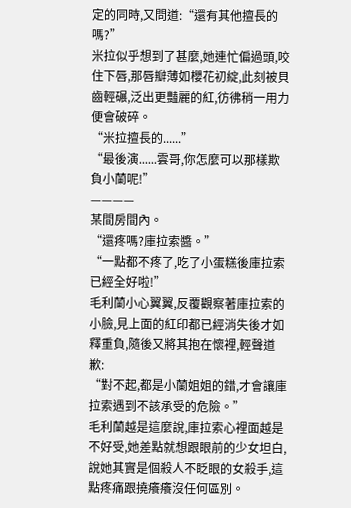定的同時,又問道:“還有其他擅長的嗎?”
米拉似乎想到了甚麼,她連忙偏過頭,咬住下唇,那唇瓣薄如櫻花初綻,此刻被貝齒輕碾,泛出更豔麗的紅,彷彿稍一用力便會破碎。
“米拉擅長的......”
“最後演......雲哥,你怎麼可以那樣欺負小蘭呢!”
————
某間房間內。
“還疼嗎?庫拉索醬。”
“一點都不疼了,吃了小蛋糕後庫拉索已經全好啦!”
毛利蘭小心翼翼,反覆觀察著庫拉索的小臉,見上面的紅印都已經消失後才如釋重負,隨後又將其抱在懷裡,輕聲道歉:
“對不起,都是小蘭姐姐的錯,才會讓庫拉索遇到不該承受的危險。”
毛利蘭越是這麼說,庫拉索心裡面越是不好受,她差點就想跟眼前的少女坦白,說她其實是個殺人不眨眼的女殺手,這點疼痛跟撓癢癢沒任何區別。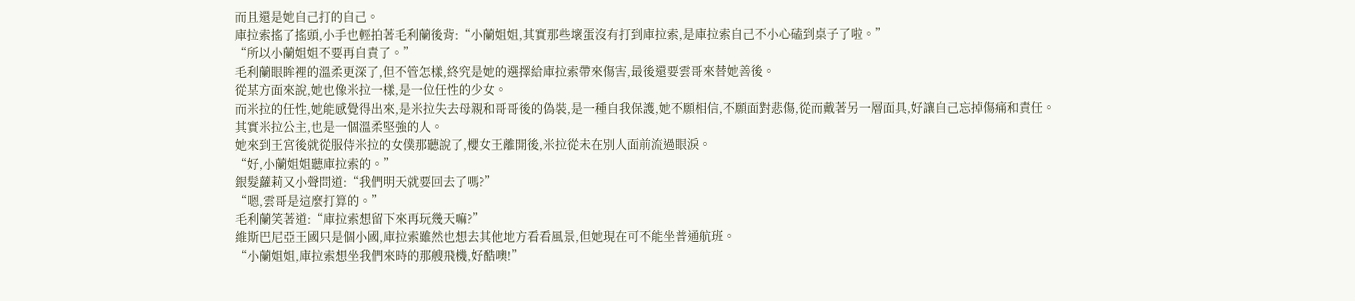而且還是她自己打的自己。
庫拉索搖了搖頭,小手也輕拍著毛利蘭後背:“小蘭姐姐,其實那些壞蛋沒有打到庫拉索,是庫拉索自己不小心磕到桌子了啦。”
“所以小蘭姐姐不要再自責了。”
毛利蘭眼眸裡的溫柔更深了,但不管怎樣,終究是她的選擇給庫拉索帶來傷害,最後還要雲哥來替她善後。
從某方面來說,她也像米拉一樣,是一位任性的少女。
而米拉的任性,她能感覺得出來,是米拉失去母親和哥哥後的偽裝,是一種自我保護,她不願相信,不願面對悲傷,從而戴著另一層面具,好讓自己忘掉傷痛和責任。
其實米拉公主,也是一個溫柔堅強的人。
她來到王宮後就從服侍米拉的女僕那聽說了,櫻女王離開後,米拉從未在別人面前流過眼淚。
“好,小蘭姐姐聽庫拉索的。”
銀髮蘿莉又小聲問道:“我們明天就要回去了嗎?”
“嗯,雲哥是這麼打算的。”
毛利蘭笑著道:“庫拉索想留下來再玩幾天嘛?”
維斯巴尼亞王國只是個小國,庫拉索雖然也想去其他地方看看風景,但她現在可不能坐普通航班。
“小蘭姐姐,庫拉索想坐我們來時的那艘飛機,好酷噢!”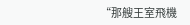“那艘王室飛機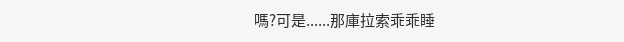嗎?可是......那庫拉索乖乖睡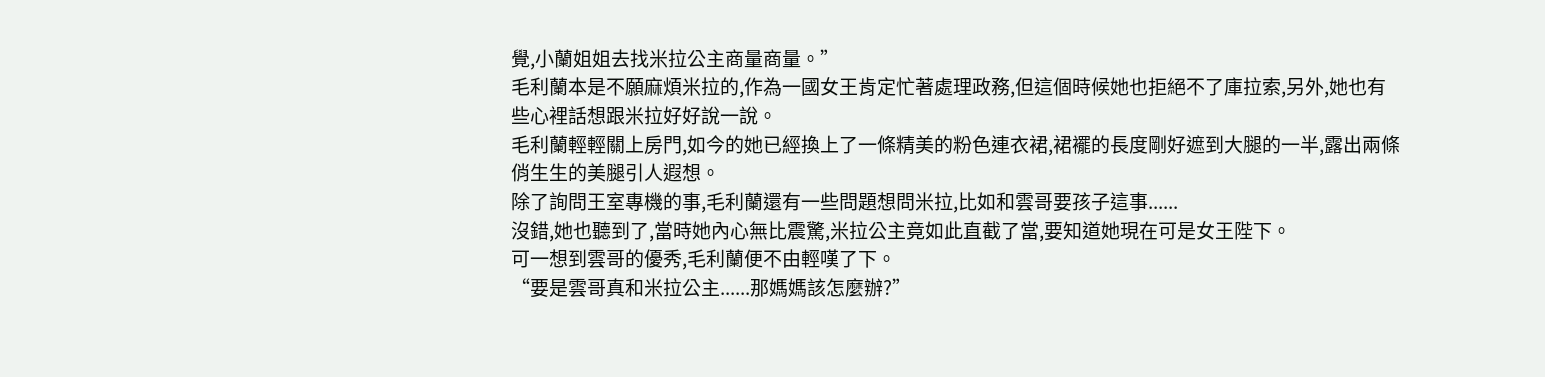覺,小蘭姐姐去找米拉公主商量商量。”
毛利蘭本是不願麻煩米拉的,作為一國女王肯定忙著處理政務,但這個時候她也拒絕不了庫拉索,另外,她也有些心裡話想跟米拉好好說一說。
毛利蘭輕輕關上房門,如今的她已經換上了一條精美的粉色連衣裙,裙襬的長度剛好遮到大腿的一半,露出兩條俏生生的美腿引人遐想。
除了詢問王室專機的事,毛利蘭還有一些問題想問米拉,比如和雲哥要孩子這事......
沒錯,她也聽到了,當時她內心無比震驚,米拉公主竟如此直截了當,要知道她現在可是女王陛下。
可一想到雲哥的優秀,毛利蘭便不由輕嘆了下。
“要是雲哥真和米拉公主......那媽媽該怎麼辦?”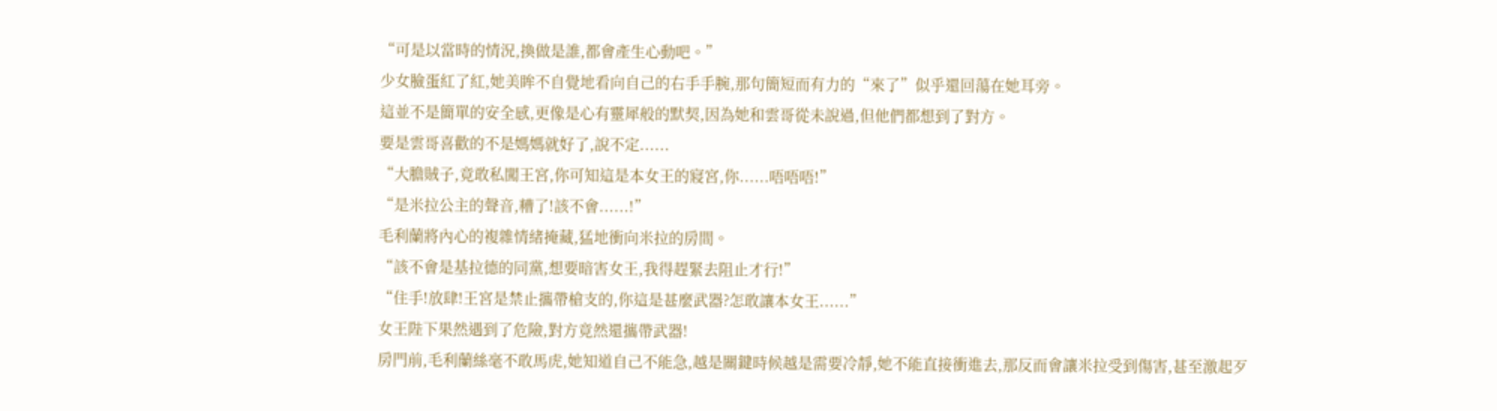“可是以當時的情況,換做是誰,都會產生心動吧。”
少女臉蛋紅了紅,她美眸不自覺地看向自己的右手手腕,那句簡短而有力的“來了”似乎還回蕩在她耳旁。
這並不是簡單的安全感,更像是心有靈犀般的默契,因為她和雲哥從未說過,但他們都想到了對方。
要是雲哥喜歡的不是媽媽就好了,說不定......
“大膽賊子,竟敢私闖王宮,你可知這是本女王的寢宮,你......唔唔唔!”
“是米拉公主的聲音,糟了!該不會......!”
毛利蘭將內心的複雜情緒掩藏,猛地衝向米拉的房間。
“該不會是基拉德的同黨,想要暗害女王,我得趕緊去阻止才行!”
“住手!放肆!王宮是禁止攜帶槍支的,你這是甚麼武器?怎敢讓本女王......”
女王陛下果然遇到了危險,對方竟然還攜帶武器!
房門前,毛利蘭絲毫不敢馬虎,她知道自己不能急,越是關鍵時候越是需要冷靜,她不能直接衝進去,那反而會讓米拉受到傷害,甚至激起歹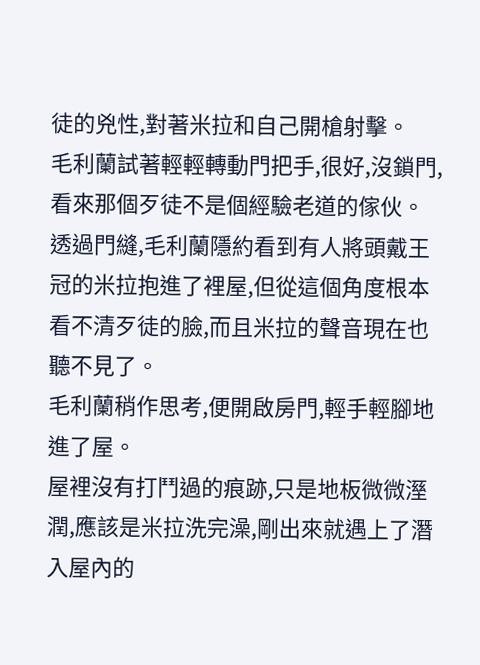徒的兇性,對著米拉和自己開槍射擊。
毛利蘭試著輕輕轉動門把手,很好,沒鎖門,看來那個歹徒不是個經驗老道的傢伙。
透過門縫,毛利蘭隱約看到有人將頭戴王冠的米拉抱進了裡屋,但從這個角度根本看不清歹徒的臉,而且米拉的聲音現在也聽不見了。
毛利蘭稍作思考,便開啟房門,輕手輕腳地進了屋。
屋裡沒有打鬥過的痕跡,只是地板微微溼潤,應該是米拉洗完澡,剛出來就遇上了潛入屋內的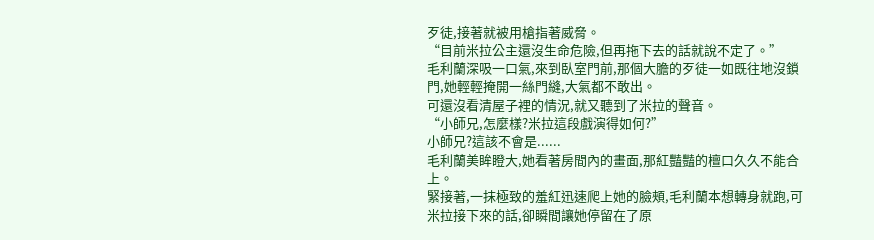歹徒,接著就被用槍指著威脅。
“目前米拉公主還沒生命危險,但再拖下去的話就說不定了。”
毛利蘭深吸一口氣,來到臥室門前,那個大膽的歹徒一如既往地沒鎖門,她輕輕掩開一絲門縫,大氣都不敢出。
可還沒看清屋子裡的情況,就又聽到了米拉的聲音。
“小師兄,怎麼樣?米拉這段戲演得如何?”
小師兄?這該不會是......
毛利蘭美眸瞪大,她看著房間內的畫面,那紅豔豔的檀口久久不能合上。
緊接著,一抹極致的羞紅迅速爬上她的臉頰,毛利蘭本想轉身就跑,可米拉接下來的話,卻瞬間讓她停留在了原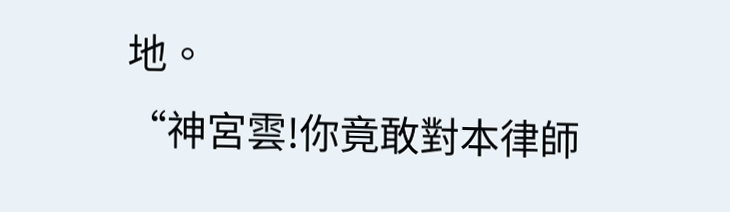地。
“神宮雲!你竟敢對本律師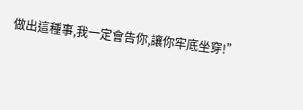做出這種事,我一定會告你,讓你牢底坐穿!”